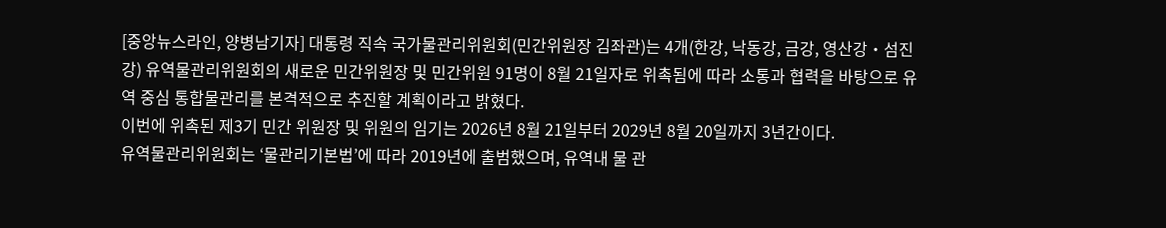[중앙뉴스라인, 양병남기자] 대통령 직속 국가물관리위원회(민간위원장 김좌관)는 4개(한강, 낙동강, 금강, 영산강‧섬진강) 유역물관리위원회의 새로운 민간위원장 및 민간위원 91명이 8월 21일자로 위촉됨에 따라 소통과 협력을 바탕으로 유역 중심 통합물관리를 본격적으로 추진할 계획이라고 밝혔다.
이번에 위촉된 제3기 민간 위원장 및 위원의 임기는 2026년 8월 21일부터 2029년 8월 20일까지 3년간이다.
유역물관리위원회는 ‘물관리기본법’에 따라 2019년에 출범했으며, 유역내 물 관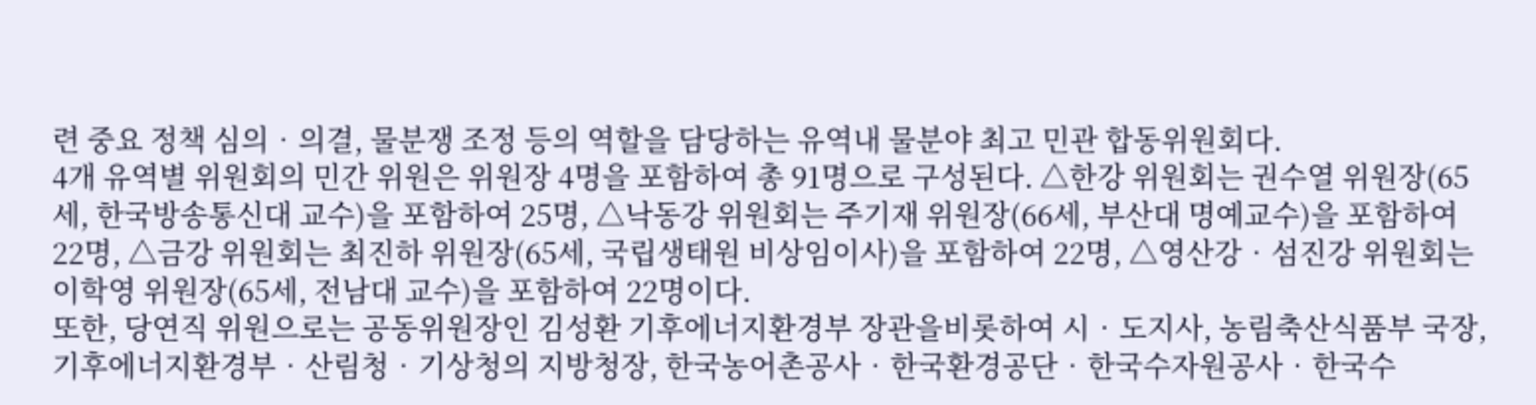련 중요 정책 심의‧의결, 물분쟁 조정 등의 역할을 담당하는 유역내 물분야 최고 민관 합동위원회다.
4개 유역별 위원회의 민간 위원은 위원장 4명을 포함하여 총 91명으로 구성된다. △한강 위원회는 권수열 위원장(65세, 한국방송통신대 교수)을 포함하여 25명, △낙동강 위원회는 주기재 위원장(66세, 부산대 명예교수)을 포함하여 22명, △금강 위원회는 최진하 위원장(65세, 국립생태원 비상임이사)을 포함하여 22명, △영산강‧섬진강 위원회는 이학영 위원장(65세, 전남대 교수)을 포함하여 22명이다.
또한, 당연직 위원으로는 공동위원장인 김성환 기후에너지환경부 장관을비롯하여 시‧도지사, 농림축산식품부 국장, 기후에너지환경부‧산림청‧기상청의 지방청장, 한국농어촌공사‧한국환경공단‧한국수자원공사‧한국수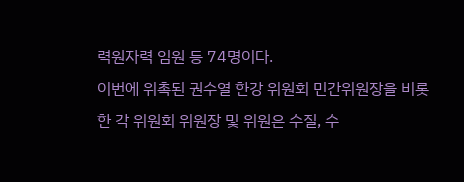력원자력 임원 등 74명이다.
이번에 위촉된 권수열 한강 위원회 민간위원장을 비롯한 각 위원회 위원장 및 위원은 수질, 수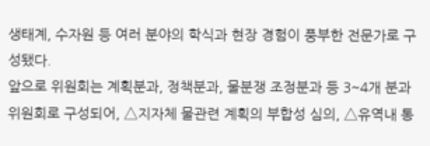생태계, 수자원 등 여러 분야의 학식과 현장 경험이 풍부한 전문가로 구성됐다.
앞으로 위원회는 계획분과, 정책분과, 물분쟁 조정분과 등 3~4개 분과위원회로 구성되어, △지자체 물관련 계획의 부합성 심의, △유역내 통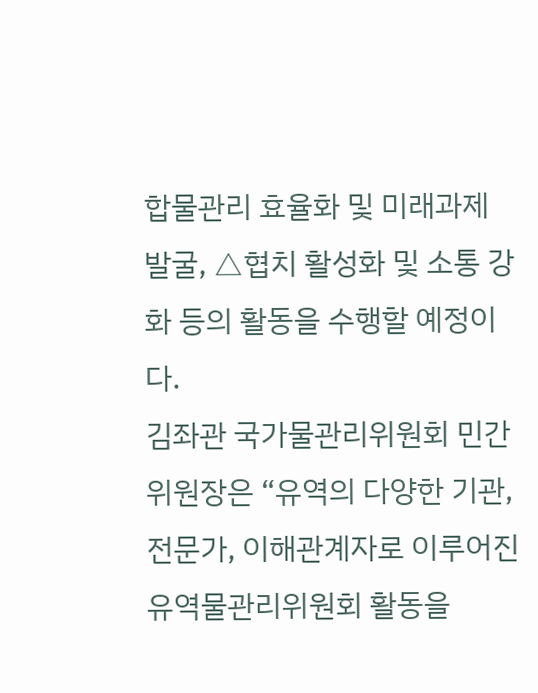합물관리 효율화 및 미래과제 발굴, △협치 활성화 및 소통 강화 등의 활동을 수행할 예정이다.
김좌관 국가물관리위원회 민간위원장은 “유역의 다양한 기관, 전문가, 이해관계자로 이루어진 유역물관리위원회 활동을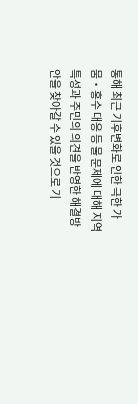통해 최근 기후변화로 인한 극한 가뭄‧홍수 대응 등 물 문제에 대해 지역 특성과 주민의 의견을 반영한 해결방안을 찾아갈 수 있을 것으로 기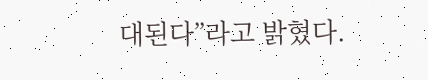대된다”라고 밝혔다.